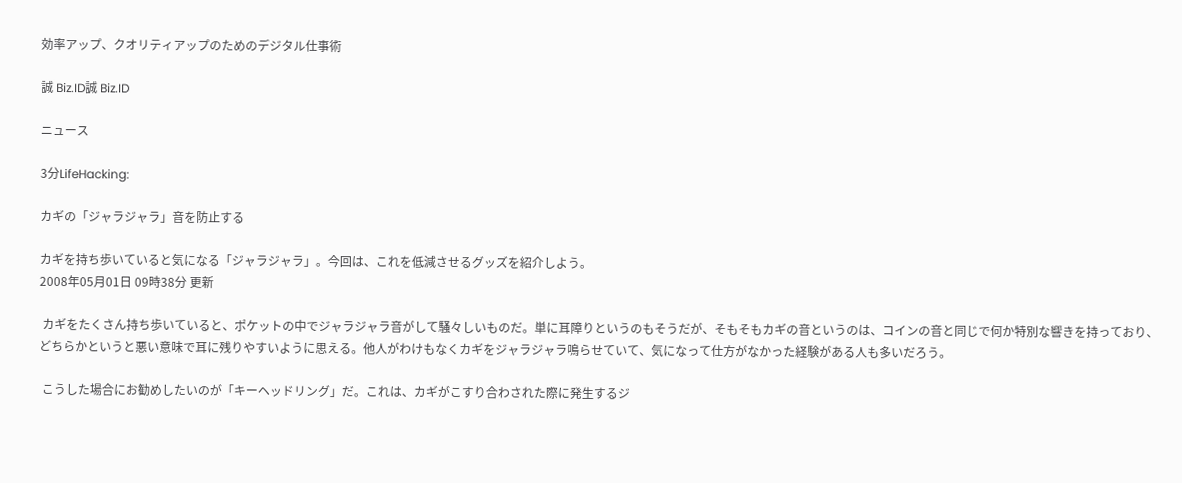効率アップ、クオリティアップのためのデジタル仕事術

誠 Biz.ID誠 Biz.ID

ニュース

3分LifeHacking:

カギの「ジャラジャラ」音を防止する

カギを持ち歩いていると気になる「ジャラジャラ」。今回は、これを低減させるグッズを紹介しよう。
2008年05月01日 09時38分 更新

 カギをたくさん持ち歩いていると、ポケットの中でジャラジャラ音がして騒々しいものだ。単に耳障りというのもそうだが、そもそもカギの音というのは、コインの音と同じで何か特別な響きを持っており、どちらかというと悪い意味で耳に残りやすいように思える。他人がわけもなくカギをジャラジャラ鳴らせていて、気になって仕方がなかった経験がある人も多いだろう。

 こうした場合にお勧めしたいのが「キーヘッドリング」だ。これは、カギがこすり合わされた際に発生するジ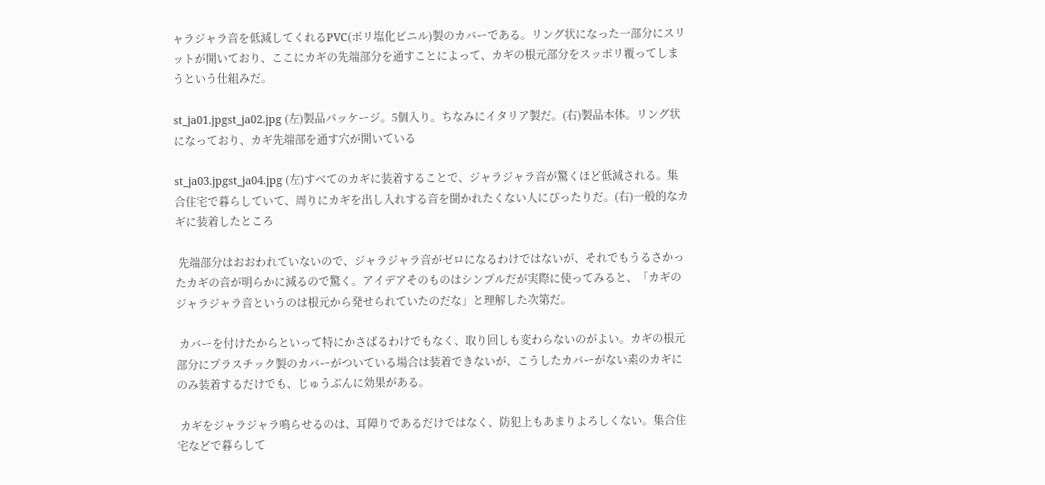ャラジャラ音を低減してくれるPVC(ポリ塩化ビニル)製のカバーである。リング状になった一部分にスリットが開いており、ここにカギの先端部分を通すことによって、カギの根元部分をスッポリ覆ってしまうという仕組みだ。

st_ja01.jpgst_ja02.jpg (左)製品パッケージ。5個入り。ちなみにイタリア製だ。(右)製品本体。リング状になっており、カギ先端部を通す穴が開いている

st_ja03.jpgst_ja04.jpg (左)すべてのカギに装着することで、ジャラジャラ音が驚くほど低減される。集合住宅で暮らしていて、周りにカギを出し入れする音を聞かれたくない人にぴったりだ。(右)一般的なカギに装着したところ

 先端部分はおおわれていないので、ジャラジャラ音がゼロになるわけではないが、それでもうるさかったカギの音が明らかに減るので驚く。アイデアそのものはシンプルだが実際に使ってみると、「カギのジャラジャラ音というのは根元から発せられていたのだな」と理解した次第だ。

 カバーを付けたからといって特にかさばるわけでもなく、取り回しも変わらないのがよい。カギの根元部分にプラスチック製のカバーがついている場合は装着できないが、こうしたカバーがない素のカギにのみ装着するだけでも、じゅうぶんに効果がある。

 カギをジャラジャラ鳴らせるのは、耳障りであるだけではなく、防犯上もあまりよろしくない。集合住宅などで暮らして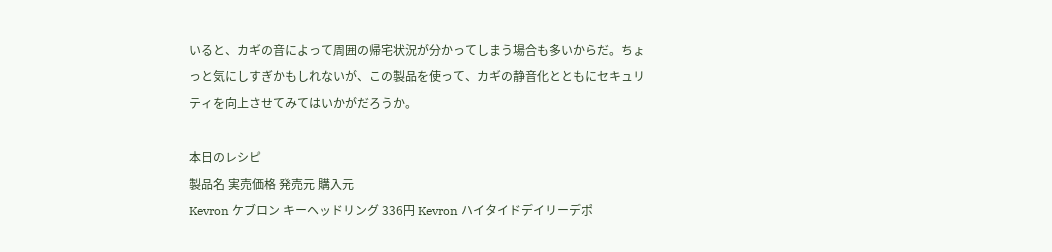いると、カギの音によって周囲の帰宅状況が分かってしまう場合も多いからだ。ちょっと気にしすぎかもしれないが、この製品を使って、カギの静音化とともにセキュリティを向上させてみてはいかがだろうか。

本日のレシピ
製品名 実売価格 発売元 購入元
Kevron ケブロン キーヘッドリング 336円 Kevron ハイタイドデイリーデポ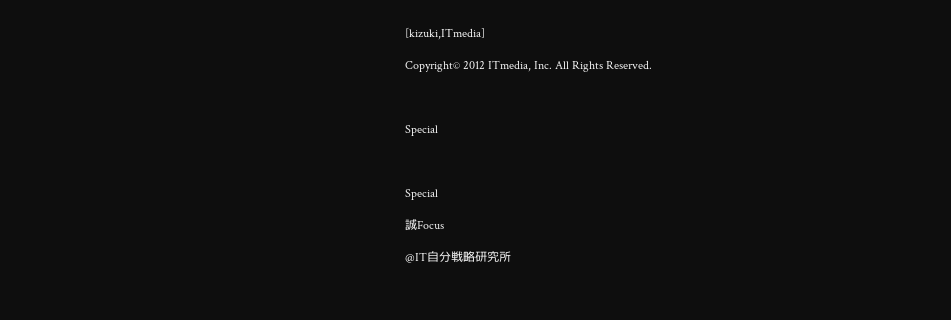[kizuki,ITmedia]

Copyright© 2012 ITmedia, Inc. All Rights Reserved.



Special



Special

誠Focus

@IT自分戦略研究所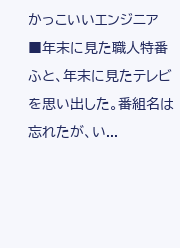かっこいいエンジニア
■年末に見た職人特番  ふと、年末に見たテレビを思い出した。番組名は忘れたが、い...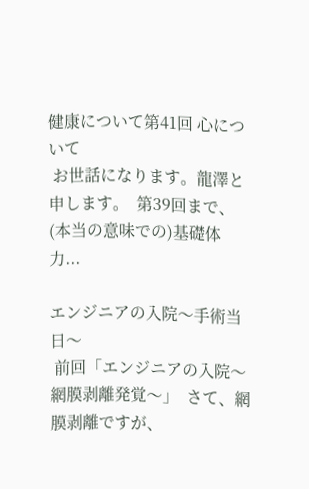健康について第41回 心について
 お世話になります。龍澤と申します。  第39回まで、(本当の意味での)基礎体力...

エンジニアの入院〜手術当日〜
 前回「エンジニアの入院〜網膜剥離発覚〜」  さて、網膜剥離ですが、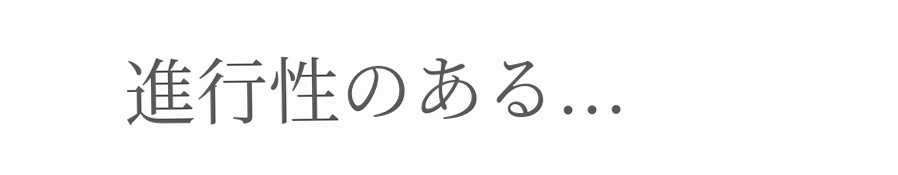進行性のある...